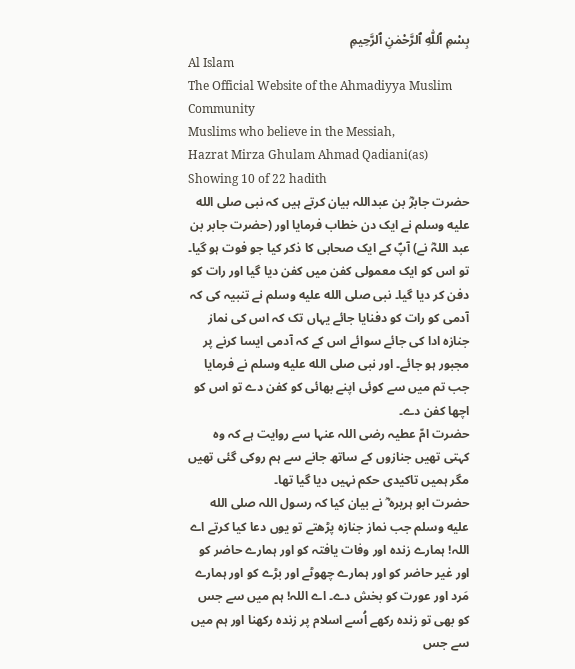بِسْمِ ٱللّٰهِ ٱلرَّحْمٰنِ ٱلرَّحِيمِ
Al Islam
The Official Website of the Ahmadiyya Muslim Community
Muslims who believe in the Messiah,
Hazrat Mirza Ghulam Ahmad Qadiani(as)
Showing 10 of 22 hadith
حضرت جابرؓ بن عبداللہ بیان کرتے ہیں کہ نبی صلى الله عليه وسلم نے ایک دن خطاب فرمایا اور (حضرت جابر بن عبد اللہؓ نے) آپؐ کے ایک صحابی کا ذکر کیا جو فوت ہو گیا۔ تو اس کو ایک معمولی کفن میں کفن دیا گیا اور رات کو دفن کر دیا گیا۔ نبی صلى الله عليه وسلم نے تنبیہ کی کہ آدمی کو رات کو دفنایا جائے یہاں تک کہ اس کی نماز جنازہ ادا کی جائے سوائے اس کے کہ آدمی ایسا کرنے پر مجبور ہو جائے۔ اور نبی صلى الله عليه وسلم نے فرمایا جب تم میں سے کوئی اپنے بھائی کو کفن دے تو اس کو اچھا کفن دے۔
حضرت امّ عطیہ رضی اللہ عنہا سے روایت ہے کہ وہ کہتی تھیں جنازوں کے ساتھ جانے سے ہم روکی گئی تھیں مگر ہمیں تاکیدی حکم نہیں دیا گیا تھا۔
حضرت ابو ہریرہ ؓ نے بیان کیا کہ رسول اللہ صلى الله عليه وسلم جب نماز جنازہ پڑھتے تو یوں دعا کیا کرتے اے اللہ! ہمارے زندہ اور وفات یافتہ کو اور ہمارے حاضر کو اور غیر حاضر کو اور ہمارے چھوٹے اور بڑے کو اور ہمارے مَرد اور عورت کو بخش دے۔ اے اللہ! ہم میں سے جس کو بھی تو زندہ رکھے اُسے اسلام پر زندہ رکھنا اور ہم میں سے جس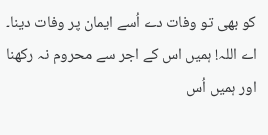کو بھی تو وفات دے اُسے ایمان پر وفات دینا۔ اے اللہ! ہمیں اس کے اجر سے محروم نہ رکھنا اور ہمیں اُس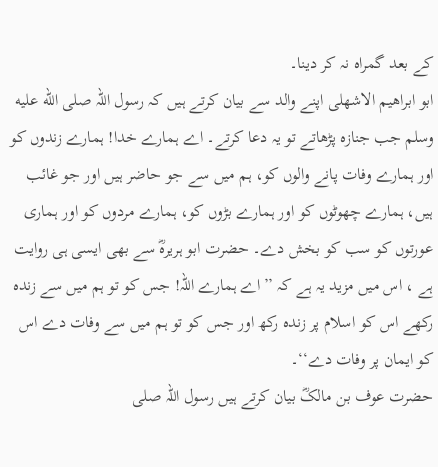کے بعد گمراہ نہ کر دینا۔
ابو ابراھیم الاشھلی اپنے والد سے بیان کرتے ہیں کہ رسول اللہ صلى الله عليه وسلم جب جنازہ پڑھاتے تو یہ دعا کرتے۔ اے ہمارے خدا! ہمارے زندوں کو اور ہمارے وفات پانے والوں کو، ہم میں سے جو حاضر ہیں اور جو غائب ہیں، ہمارے چھوٹوں کو اور ہمارے بڑوں کو، ہمارے مردوں کو اور ہماری عورتوں کو سب کو بخش دے۔ حضرت ابو ہریرہؓ سے بھی ایسی ہی روایت ہے ، اس میں مزید یہ ہے کہ ’’اے ہمارے اللہ! جس کو تو ہم میں سے زندہ رکھے اس کو اسلام پر زندہ رکھ اور جس کو تو ہم میں سے وفات دے اس کو ایمان پر وفات دے‘‘۔
حضرت عوف بن مالکؓ بیان کرتے ہیں رسول اللہ صلى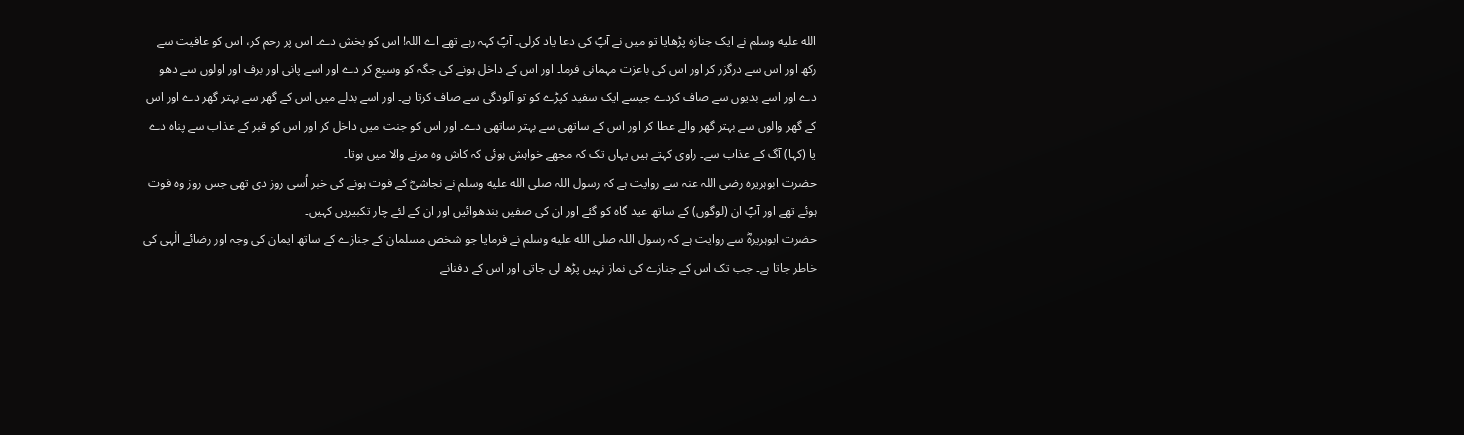الله عليه وسلم نے ایک جنازہ پڑھایا تو میں نے آپؐ کی دعا یاد کرلی۔ آپؐ کہہ رہے تھے اے اللہ! اس کو بخش دے۔ اس پر رحم کر، اس کو عافیت سے رکھ اور اس سے درگزر کر اور اس کی باعزت مہمانی فرما۔ اور اس کے داخل ہونے کی جگہ کو وسیع کر دے اور اسے پانی اور برف اور اولوں سے دھو دے اور اسے بدیوں سے صاف کردے جیسے ایک سفید کپڑے کو تو آلودگی سے صاف کرتا ہے۔ اور اسے بدلے میں اس کے گھر سے بہتر گھر دے اور اس کے گھر والوں سے بہتر گھر والے عطا کر اور اس کے ساتھی سے بہتر ساتھی دے۔ اور اس کو جنت میں داخل کر اور اس کو قبر کے عذاب سے پناہ دے یا (کہا) آگ کے عذاب سے۔ راوی کہتے ہیں یہاں تک کہ مجھے خواہش ہوئی کہ کاش وہ مرنے والا میں ہوتا۔
حضرت ابوہریرہ رضی اللہ عنہ سے روایت ہے کہ رسول اللہ صلى الله عليه وسلم نے نجاشیؓ کے فوت ہونے کی خبر اُسی روز دی تھی جس روز وہ فوت ہوئے تھے اور آپؐ ان (لوگوں) کے ساتھ عید گاہ کو گئے اور ان کی صفیں بندھوائیں اور ان کے لئے چار تکبیریں کہیں۔
حضرت ابوہریرہؓ سے روایت ہے کہ رسول اللہ صلى الله عليه وسلم نے فرمایا جو شخص مسلمان کے جنازے کے ساتھ ایمان کی وجہ اور رضائے الٰہی کی خاطر جاتا ہے۔ جب تک اس کے جنازے کی نماز نہیں پڑھ لی جاتی اور اس کے دفنانے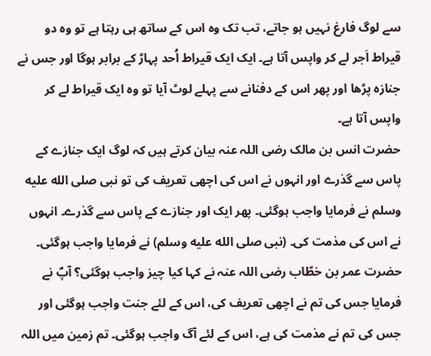سے لوگ فارغ نہیں ہو جاتے، تب تک وہ اس کے ساتھ ہی رہتا ہے تو وہ دو قیراط اَجر لے کر واپس آتا ہے۔ ایک ایک قیراط اُحد پہاڑ کے برابر ہوگا اور جس نے جنازہ پڑھا اور پھر اس کے دفنانے سے پہلے لوٹ آیا تو وہ ایک قیراط لے کر واپس آتا ہے۔
حضرت انس بن مالک رضی اللہ عنہ بیان کرتے ہیں کہ لوگ ایک جنازے کے پاس سے گذرے اور انہوں نے اس کی اچھی تعریف کی تو نبی صلى الله عليه وسلم نے فرمایا واجب ہوگئی۔ پھر ایک اور جنازے کے پاس سے گذرے۔ انہوں نے اس کی مذمت کی۔ (نبی صلى الله عليه وسلم) نے فرمایا واجب ہوگئی۔ حضرت عمر بن خطّاب رضی اللہ عنہ نے کہا کیا چیز واجب ہوگئی؟ آپؐ نے فرمایا جس کی تم نے اچھی تعریف کی، اس کے لئے جنت واجب ہوگئی اور جس کی تم نے مذمت کی ہے، اس کے لئے آگ واجب ہوگئی۔ تم زمین میں اللہ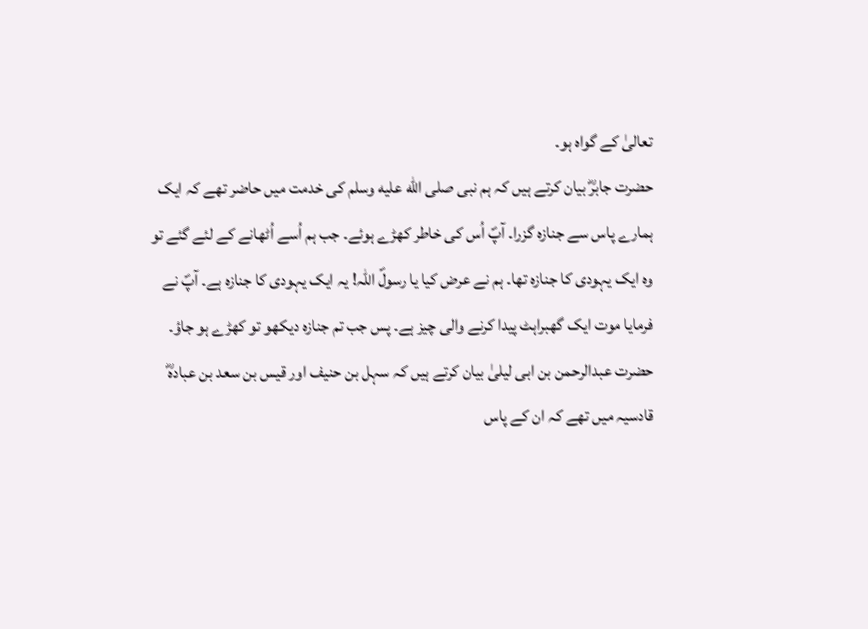تعالیٰ کے گواہ ہو۔
حضرت جابرؓ بیان کرتے ہیں کہ ہم نبی صلى الله عليه وسلم کی خدمت میں حاضر تھے کہ ایک ہمارے پاس سے جنازہ گزرا۔ آپؐ اُس کی خاطر کھڑے ہوئے۔ جب ہم اُسے اُٹھانے کے لئے گئے تو وہ ایک یہودی کا جنازہ تھا۔ ہم نے عرض کیا یا رسولؐ اللہ! یہ ایک یہودی کا جنازہ ہے۔ آپؐ نے فرمایا موت ایک گھبراہٹ پیدا کرنے والی چیز ہے۔ پس جب تم جنازہ دیکھو تو کھڑے ہو جاؤ۔
حضرت عبدالرحمن بن ابی لیلیٰ بیان کرتے ہیں کہ سہل بن حنیف اور قیس بن سعد بن عبادہؓ قادسیہ میں تھے کہ ان کے پاس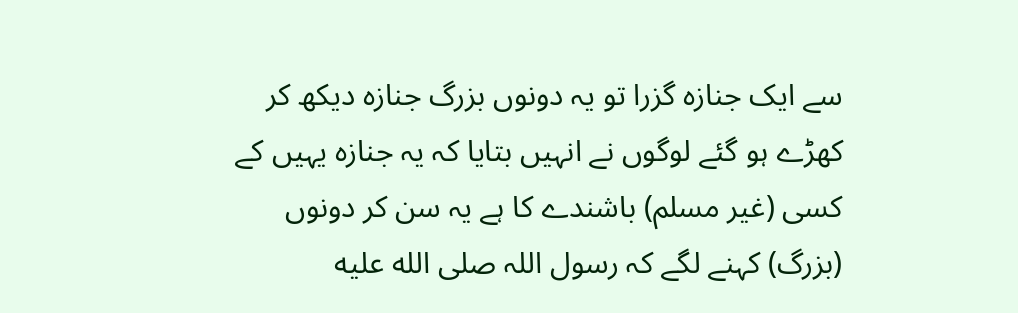سے ایک جنازہ گزرا تو یہ دونوں بزرگ جنازہ دیکھ کر کھڑے ہو گئے لوگوں نے انہیں بتایا کہ یہ جنازہ یہیں کے کسی (غیر مسلم) باشندے کا ہے یہ سن کر دونوں (بزرگ) کہنے لگے کہ رسول اللہ صلى الله عليه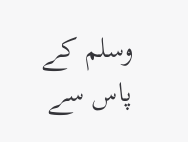وسلم کے پاس سے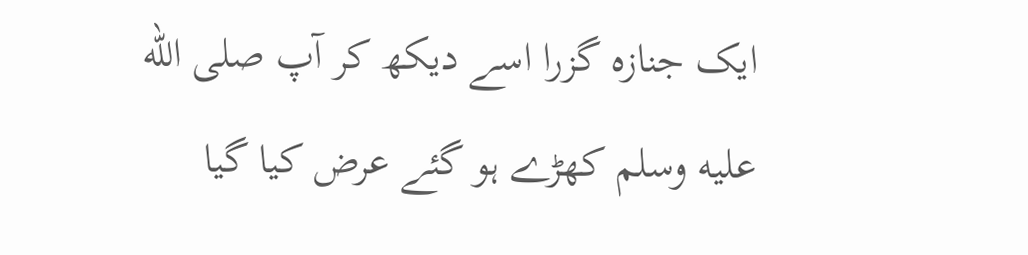ایک جنازہ گزرا اسے دیکھ کر آپ صلى الله عليه وسلم کھڑے ہو گئے عرض کیا گیا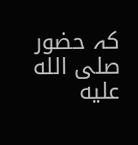کہ حضور صلى الله عليه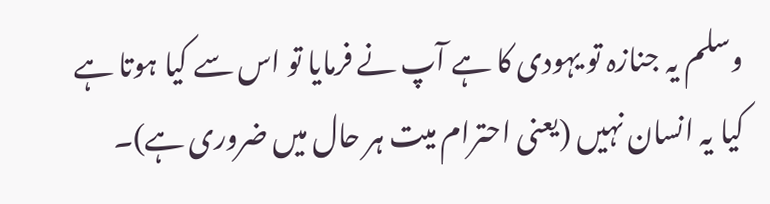وسلم یہ جنازہ تو یہودی کا ہے آپ نے فرمایا تو اس سے کیا ہوتا ہے کیا یہ انسان نہیں (یعنی احترام میت ہر حال میں ضروری ہے)۔